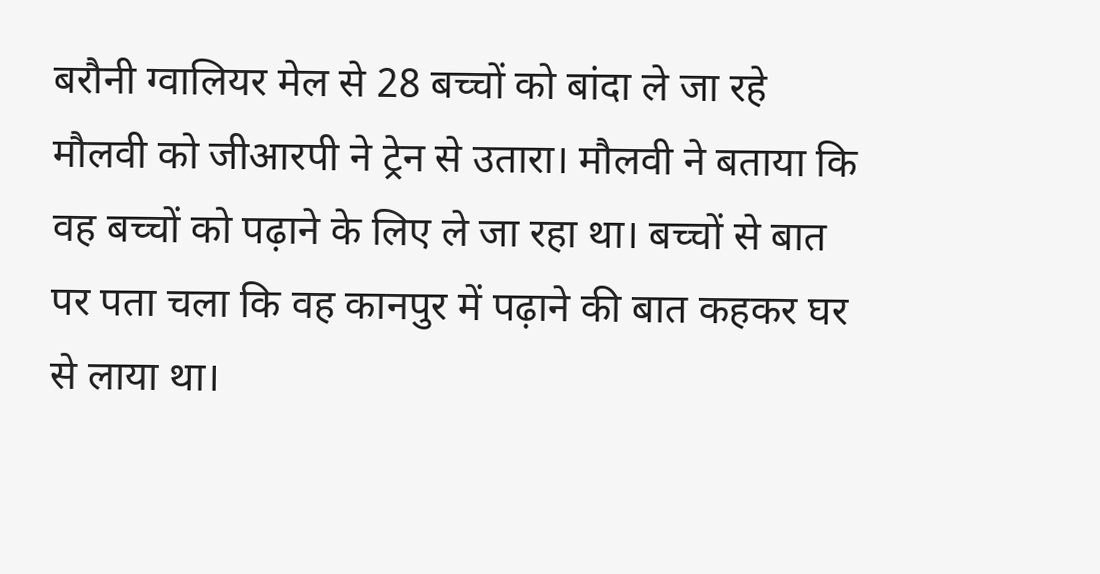बरौनी ग्वालियर मेल से 28 बच्चों को बांदा ले जा रहे मौलवी को जीआरपी ने ट्रेन से उतारा। मौलवी ने बताया कि वह बच्चों को पढ़ाने के लिए ले जा रहा था। बच्चों से बात पर पता चला कि वह कानपुर में पढ़ाने की बात कहकर घर से लाया था।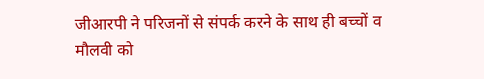जीआरपी ने परिजनों से संपर्क करने के साथ ही बच्चों व मौलवी को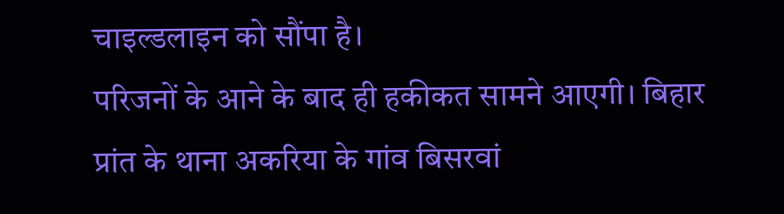चाइल्डलाइन को सौंपा है।
परिजनों के आने के बाद ही हकीकत सामने आएगी। बिहार प्रांत के थाना अकरिया के गांव बिसरवां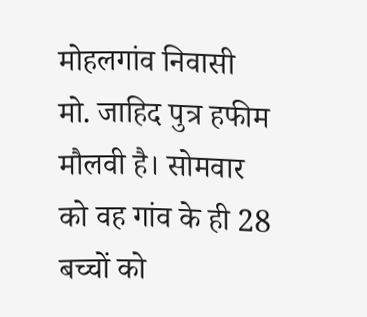मोहलगांव निवासी मो. जाहिद पुत्र हफीम मौलवी है। सोमवार को वह गांव के ही 28 बच्चों को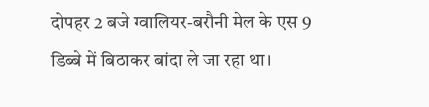दोपहर 2 बजे ग्वालियर-बरौनी मेल के एस 9 डिब्बे में बिठाकर बांदा ले जा रहा था।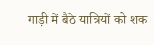गाड़ी में बैठे यात्रियों को शक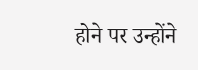होने पर उन्होंने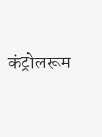कंट्रोलरूम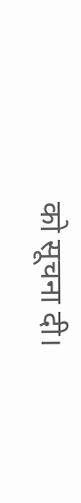को सूचना दी।